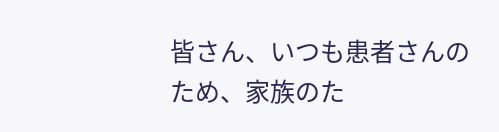皆さん、いつも患者さんのため、家族のた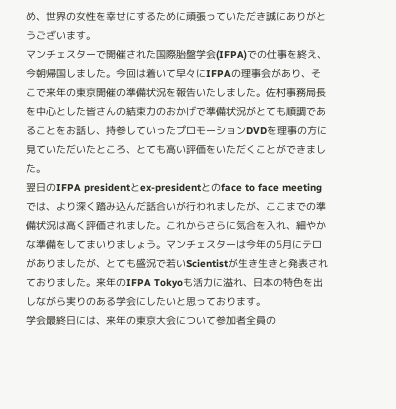め、世界の女性を幸せにするために頑張っていただき誠にありがとうございます。
マンチェスターで開催された国際胎盤学会(IFPA)での仕事を終え、今朝帰国しました。今回は着いて早々にIFPAの理事会があり、そこで来年の東京開催の準備状況を報告いたしました。佐村事務局長を中心とした皆さんの結束力のおかげで準備状況がとても順調であることをお話し、持参していったプロモーションDVDを理事の方に見ていただいたところ、とても高い評価をいただくことができました。
翌日のIFPA presidentとex-presidentとのface to face meetingでは、より深く踏み込んだ話合いが行われましたが、ここまでの準備状況は高く評価されました。これからさらに気合を入れ、細やかな準備をしてまいりましょう。マンチェスターは今年の5月にテロがありましたが、とても盛況で若いScientistが生き生きと発表されておりました。来年のIFPA Tokyoも活力に溢れ、日本の特色を出しながら実りのある学会にしたいと思っております。
学会最終日には、来年の東京大会について参加者全員の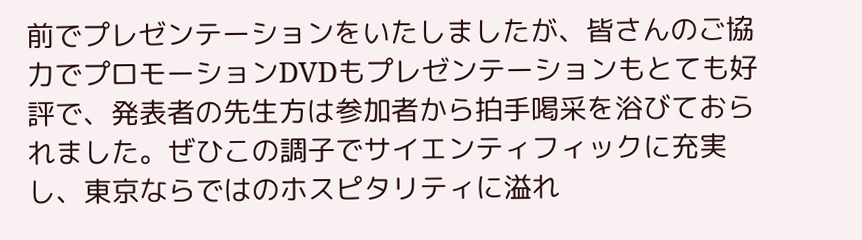前でプレゼンテーションをいたしましたが、皆さんのご協力でプロモーションDVDもプレゼンテーションもとても好評で、発表者の先生方は参加者から拍手喝采を浴びておられました。ぜひこの調子でサイエンティフィックに充実し、東京ならではのホスピタリティに溢れ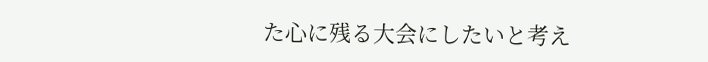た心に残る大会にしたいと考え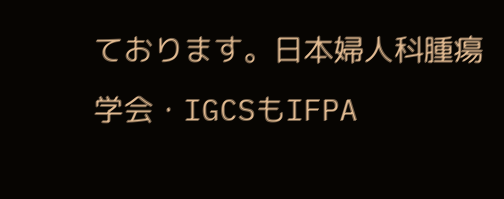ております。日本婦人科腫瘍学会・IGCSもIFPA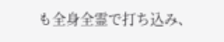も全身全霊で打ち込み、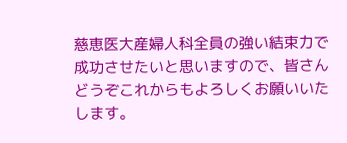慈恵医大産婦人科全員の強い結束力で成功させたいと思いますので、皆さんどうぞこれからもよろしくお願いいたします。